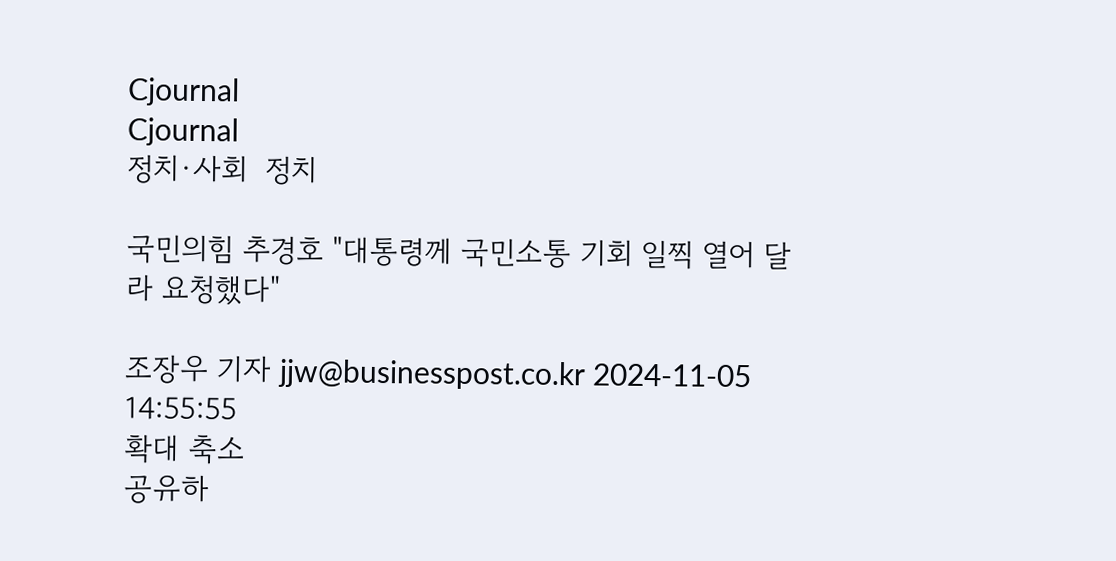Cjournal
Cjournal
정치·사회  정치

국민의힘 추경호 "대통령께 국민소통 기회 일찍 열어 달라 요청했다"

조장우 기자 jjw@businesspost.co.kr 2024-11-05 14:55:55
확대 축소
공유하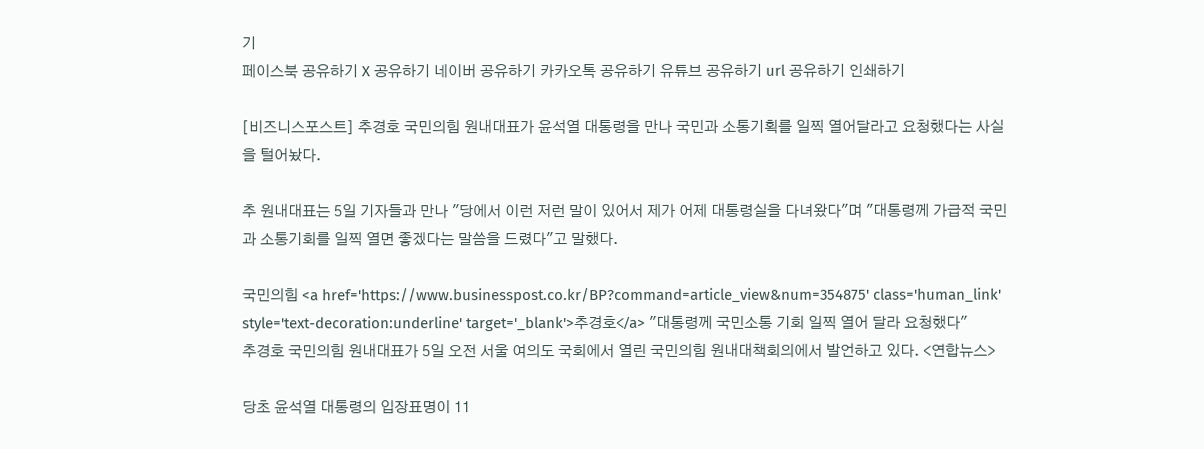기
페이스북 공유하기 X 공유하기 네이버 공유하기 카카오톡 공유하기 유튜브 공유하기 url 공유하기 인쇄하기

[비즈니스포스트] 추경호 국민의힘 원내대표가 윤석열 대통령을 만나 국민과 소통기획를 일찍 열어달라고 요청했다는 사실을 털어놨다.

추 원내대표는 5일 기자들과 만나 "당에서 이런 저런 말이 있어서 제가 어제 대통령실을 다녀왔다"며 "대통령께 가급적 국민과 소통기회를 일찍 열면 좋겠다는 말씀을 드렸다"고 말했다.

국민의힘 <a href='https://www.businesspost.co.kr/BP?command=article_view&num=354875' class='human_link' style='text-decoration:underline' target='_blank'>추경호</a> "대통령께 국민소통 기회 일찍 열어 달라 요청했다"
추경호 국민의힘 원내대표가 5일 오전 서울 여의도 국회에서 열린 국민의힘 원내대책회의에서 발언하고 있다. <연합뉴스>

당초 윤석열 대통령의 입장표명이 11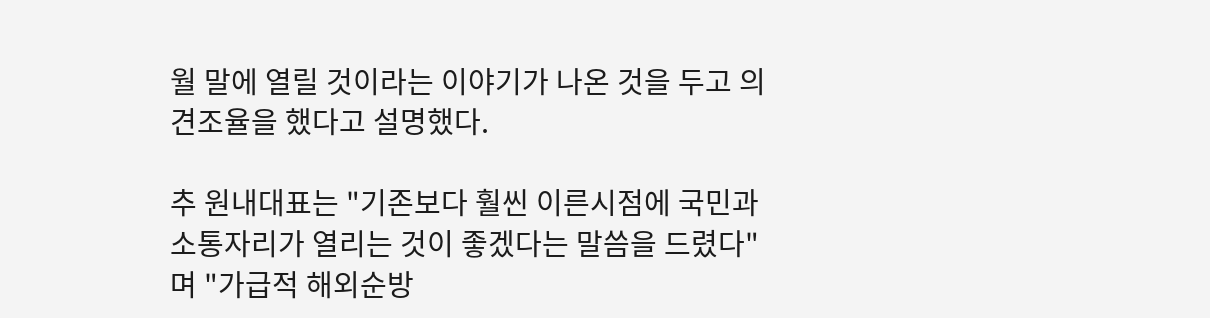월 말에 열릴 것이라는 이야기가 나온 것을 두고 의견조율을 했다고 설명했다.

추 원내대표는 "기존보다 훨씬 이른시점에 국민과 소통자리가 열리는 것이 좋겠다는 말씀을 드렸다"며 "가급적 해외순방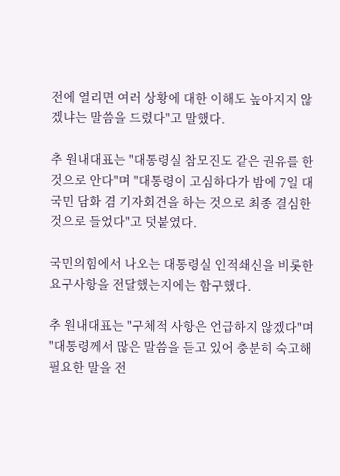전에 열리면 여러 상황에 대한 이해도 높아지지 않겠냐는 말씀을 드렸다"고 말했다.

추 원내대표는 "대통령실 참모진도 같은 권유를 한 것으로 안다"며 "대통령이 고심하다가 밤에 7일 대국민 담화 겸 기자회견을 하는 것으로 최종 결심한 것으로 들었다"고 덧붙였다.

국민의힘에서 나오는 대통령실 인적쇄신을 비롯한 요구사항을 전달했는지에는 함구했다.

추 원내대표는 "구체적 사항은 언급하지 않겠다"며 "대통령께서 많은 말씀을 듣고 있어 충분히 숙고해 필요한 말을 전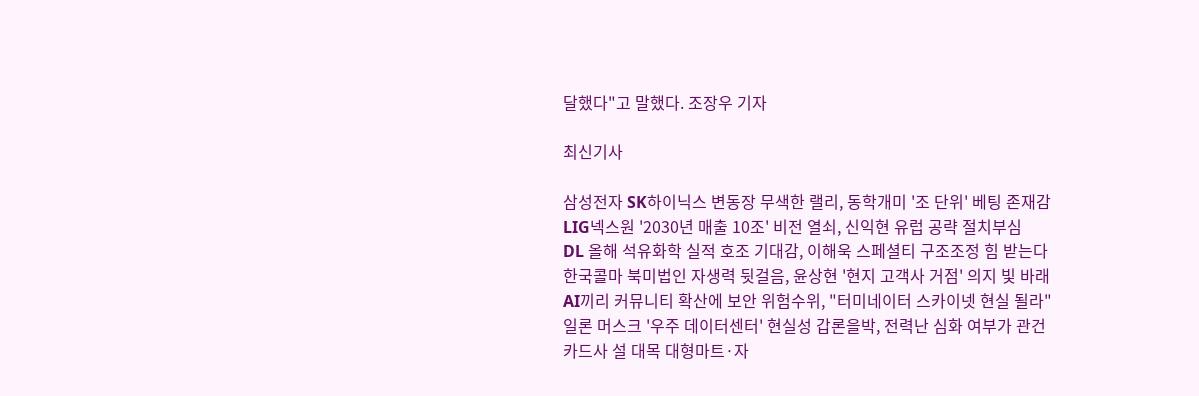달했다"고 말했다. 조장우 기자

최신기사

삼성전자 SK하이닉스 변동장 무색한 랠리, 동학개미 '조 단위' 베팅 존재감
LIG넥스원 '2030년 매출 10조' 비전 열쇠, 신익현 유럽 공략 절치부심
DL 올해 석유화학 실적 호조 기대감, 이해욱 스페셜티 구조조정 힘 받는다
한국콜마 북미법인 자생력 뒷걸음, 윤상현 '현지 고객사 거점' 의지 빛 바래
AI끼리 커뮤니티 확산에 보안 위험수위, "터미네이터 스카이넷 현실 될라"
일론 머스크 '우주 데이터센터' 현실성 갑론을박, 전력난 심화 여부가 관건
카드사 설 대목 대형마트·자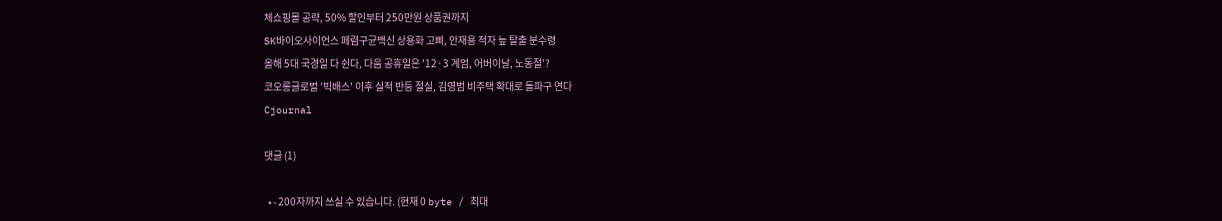체쇼핑몰 공략, 50% 할인부터 250만원 상품권까지
SK바이오사이언스 페렴구균백신 상용화 고삐, 안재용 적자 늪 탈출 분수령
올해 5대 국경일 다 쉰다, 다음 공휴일은 '12·3 계엄, 어버이날, 노동절'?
코오롱글로벌 '빅배스' 이후 실적 반등 절실, 김영범 비주택 확대로 돌파구 연다
Cjournal

댓글 (1)

  • - 200자까지 쓰실 수 있습니다. (현재 0 byte / 최대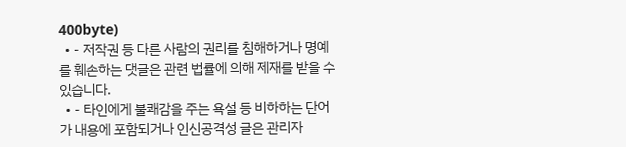400byte)
  • - 저작권 등 다른 사람의 권리를 침해하거나 명예를 훼손하는 댓글은 관련 법률에 의해 제재를 받을 수 있습니다.
  • - 타인에게 불쾌감을 주는 욕설 등 비하하는 단어가 내용에 포함되거나 인신공격성 글은 관리자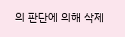의 판단에 의해 삭제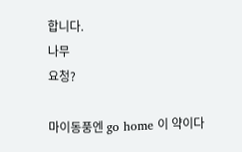합니다.
나무
요청?

마이동풍엔 go home 이 약이다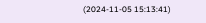(2024-11-05 15:13:41)